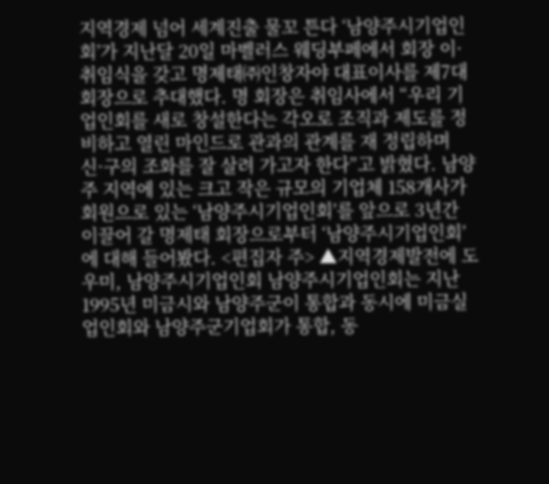지역경제 넘어 세계진출 물꼬 튼다 ‘남양주시기업인회’가 지난달 20일 마벨러스 웨딩부페에서 회장 이·취임식을 갖고 명제태㈜인창자야 대표이사를 제7대 회장으로 추대했다. 명 회장은 취임사에서 “우리 기업인회를 새로 창설한다는 각오로 조직과 제도를 정비하고 열린 마인드로 관과의 관계를 재 정립하며 신·구의 조화를 잘 살려 가고자 한다”고 밝혔다. 남양주 지역에 있는 크고 작은 규모의 기업체 158개사가 회원으로 있는 ‘남양주시기업인회’를 앞으로 3년간 이끌어 갈 명제태 회장으로부터 ‘남양주시기업인회’에 대해 들어봤다. <편집자 주> ▲지역경제발전에 도우미, 남양주시기업인회 남양주시기업인회는 지난 1995년 미금시와 남양주군이 통합과 동시에 미금실업인회와 남양주군기업회가 통합, 동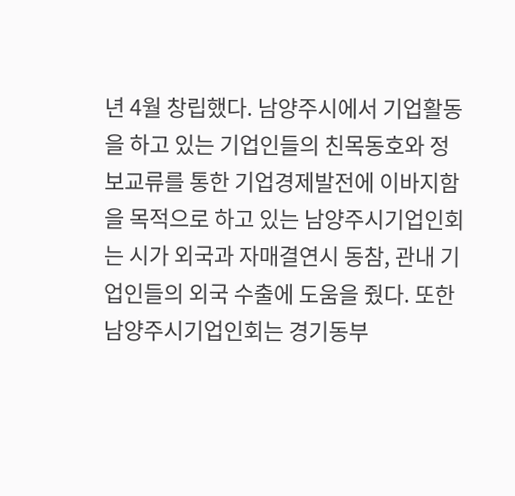년 4월 창립했다. 남양주시에서 기업활동을 하고 있는 기업인들의 친목동호와 정보교류를 통한 기업경제발전에 이바지함을 목적으로 하고 있는 남양주시기업인회는 시가 외국과 자매결연시 동참, 관내 기업인들의 외국 수출에 도움을 줬다. 또한 남양주시기업인회는 경기동부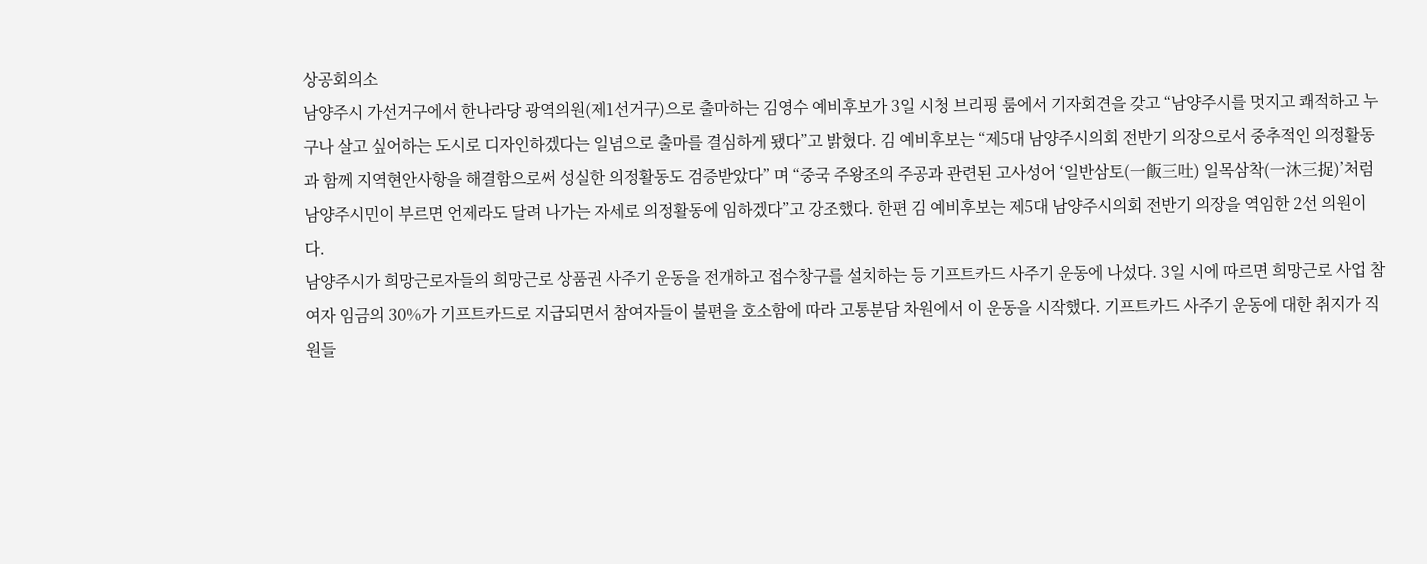상공회의소
남양주시 가선거구에서 한나라당 광역의원(제1선거구)으로 출마하는 김영수 예비후보가 3일 시청 브리핑 룸에서 기자회견을 갖고 “남양주시를 멋지고 쾌적하고 누구나 살고 싶어하는 도시로 디자인하겠다는 일념으로 출마를 결심하게 됐다”고 밝혔다. 김 예비후보는 “제5대 남양주시의회 전반기 의장으로서 중추적인 의정활동과 함께 지역현안사항을 해결함으로써 성실한 의정활동도 검증받았다” 며 “중국 주왕조의 주공과 관련된 고사성어 ‘일반삼토(一飯三吐) 일목삼착(一沐三捉)’처럼 남양주시민이 부르면 언제라도 달려 나가는 자세로 의정활동에 임하겠다”고 강조했다. 한편 김 예비후보는 제5대 남양주시의회 전반기 의장을 역임한 2선 의원이다.
남양주시가 희망근로자들의 희망근로 상품권 사주기 운동을 전개하고 접수창구를 설치하는 등 기프트카드 사주기 운동에 나섰다. 3일 시에 따르면 희망근로 사업 참여자 임금의 30%가 기프트카드로 지급되면서 참여자들이 불편을 호소함에 따라 고통분담 차원에서 이 운동을 시작했다. 기프트카드 사주기 운동에 대한 취지가 직원들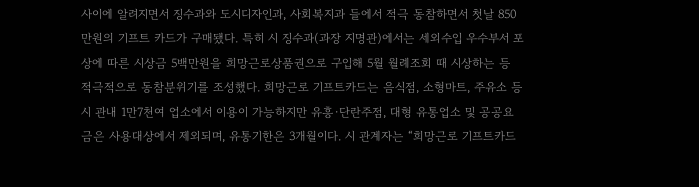사이에 알려지면서 징수과와 도시디자인과, 사회복지과 들에서 적극 동참하면서 첫날 850만원의 기프트 카드가 구매됐다. 특히 시 징수과(과장 지명관)에서는 세외수입 우수부서 포상에 따른 시상금 5백만원을 희망근로상품권으로 구입해 5월 월례조회 때 시상하는 등 적극적으로 동참분위기를 조성했다. 희망근로 기프트카드는 음식점, 소형마트, 주유소 등 시 관내 1만7천여 업소에서 이용이 가능하지만 유흥·단란주점, 대형 유통업소 및 공공요금은 사용대상에서 제외되며, 유통기한은 3개월이다. 시 관계자는 “희망근로 기프트카드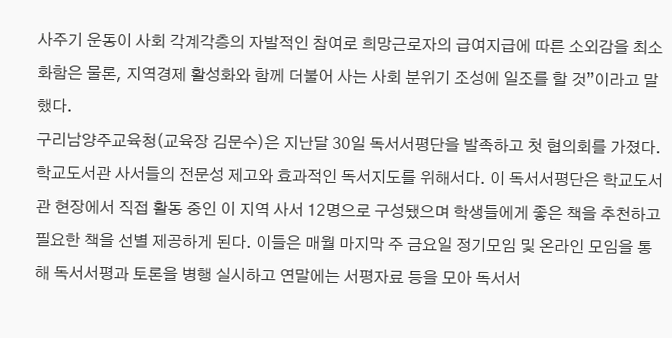사주기 운동이 사회 각계각층의 자발적인 참여로 희망근로자의 급여지급에 따른 소외감을 최소화함은 물론, 지역경제 활성화와 함께 더불어 사는 사회 분위기 조성에 일조를 할 것”이라고 말했다.
구리남양주교육청(교육장 김문수)은 지난달 30일 독서서평단을 발족하고 첫 협의회를 가졌다. 학교도서관 사서들의 전문성 제고와 효과적인 독서지도를 위해서다. 이 독서서평단은 학교도서관 현장에서 직접 활동 중인 이 지역 사서 12명으로 구성됐으며 학생들에게 좋은 책을 추천하고 필요한 책을 선별 제공하게 된다. 이들은 매월 마지막 주 금요일 정기모임 및 온라인 모임을 통해 독서서평과 토론을 병행 실시하고 연말에는 서평자료 등을 모아 독서서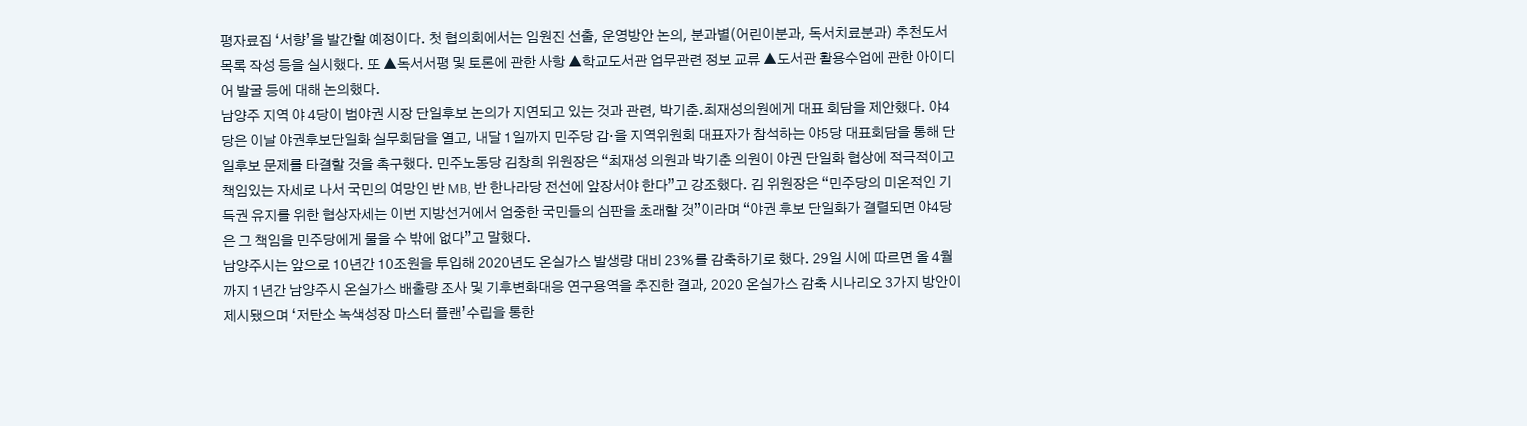평자료집 ‘서향’을 발간할 예정이다. 첫 협의회에서는 임원진 선출, 운영방안 논의, 분과별(어린이분과, 독서치료분과) 추천도서목록 작성 등을 실시했다. 또 ▲독서서평 및 토론에 관한 사항 ▲학교도서관 업무관련 정보 교류 ▲도서관 활용수업에 관한 아이디어 발굴 등에 대해 논의했다.
남양주 지역 야 4당이 범야권 시장 단일후보 논의가 지연되고 있는 것과 관련, 박기춘.최재성의원에게 대표 회담을 제안했다. 야4당은 이날 야권후보단일화 실무회담을 열고, 내달 1일까지 민주당 갑·을 지역위원회 대표자가 참석하는 야5당 대표회담을 통해 단일후보 문제를 타결할 것을 촉구했다. 민주노동당 김창희 위원장은 “최재성 의원과 박기춘 의원이 야권 단일화 협상에 적극적이고 책임있는 자세로 나서 국민의 여망인 반 MB, 반 한나라당 전선에 앞장서야 한다”고 강조했다. 김 위원장은 “민주당의 미온적인 기득권 유지를 위한 협상자세는 이번 지방선거에서 엄중한 국민들의 심판을 초래할 것”이라며 “야권 후보 단일화가 결렬되면 야4당은 그 책임을 민주당에게 물을 수 밖에 없다”고 말했다.
남양주시는 앞으로 10년간 10조원을 투입해 2020년도 온실가스 발생량 대비 23%를 감축하기로 했다. 29일 시에 따르면 올 4월까지 1년간 남양주시 온실가스 배출량 조사 및 기후변화대응 연구용역을 추진한 결과, 2020 온실가스 감축 시나리오 3가지 방안이 제시됐으며 ‘저탄소 녹색성장 마스터 플랜’수립을 통한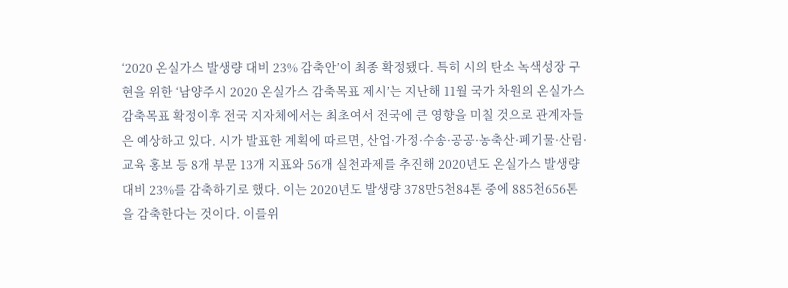‘2020 온실가스 발생량 대비 23% 감축안’이 최종 확정됐다. 특히 시의 탄소 녹색성장 구현을 위한 ‘남양주시 2020 온실가스 감축목표 제시’는 지난해 11월 국가 차원의 온실가스 감축목표 확정이후 전국 지자체에서는 최초여서 전국에 큰 영향을 미칠 것으로 관계자들은 예상하고 있다. 시가 발표한 계획에 따르면, 산업·가정·수송·공공·농축산·폐기물·산림·교육 홍보 등 8개 부문 13개 지표와 56개 실천과제를 추진해 2020년도 온실가스 발생량 대비 23%를 감축하기로 했다. 이는 2020년도 발생량 378만5천84톤 중에 885천656톤을 감축한다는 것이다. 이를위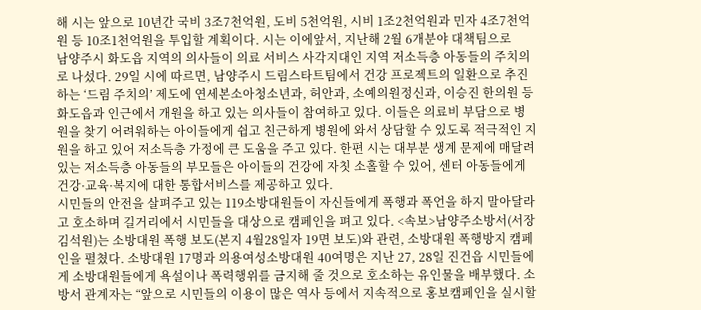해 시는 앞으로 10년간 국비 3조7천억원, 도비 5천억원, 시비 1조2천억원과 민자 4조7천억원 등 10조1천억원을 투입할 계획이다. 시는 이에앞서, 지난해 2월 6개분야 대책팀으로
남양주시 화도읍 지역의 의사들이 의료 서비스 사각지대인 지역 저소득층 아동들의 주치의로 나섰다. 29일 시에 따르면, 남양주시 드림스타트팀에서 건강 프로젝트의 일환으로 추진하는 ‘드림 주치의’ 제도에 연세본소아청소년과, 허안과, 소예의원정신과, 이승진 한의원 등 화도읍과 인근에서 개원을 하고 있는 의사들이 참여하고 있다. 이들은 의료비 부담으로 병원을 찾기 어려워하는 아이들에게 쉽고 친근하게 병원에 와서 상담할 수 있도록 적극적인 지원을 하고 있어 저소득층 가정에 큰 도움을 주고 있다. 한편 시는 대부분 생계 문제에 매달려 있는 저소득층 아동들의 부모들은 아이들의 건강에 자칫 소홀할 수 있어, 센터 아동들에게 건강·교육·복지에 대한 통합서비스를 제공하고 있다.
시민들의 안전을 살펴주고 있는 119소방대원들이 자신들에게 폭행과 폭언을 하지 말아달라고 호소하며 길거리에서 시민들을 대상으로 캠페인을 펴고 있다. <속보>남양주소방서(서장 김석원)는 소방대원 폭행 보도(본지 4월28일자 19면 보도)와 관련, 소방대원 폭행방지 캠페인을 펼쳤다. 소방대원 17명과 의용여성소방대원 40여명은 지난 27, 28일 진건읍 시민들에게 소방대원들에게 욕설이나 폭력행위를 금지해 줄 것으로 호소하는 유인물을 배부했다. 소방서 관계자는 “앞으로 시민들의 이용이 많은 역사 등에서 지속적으로 홍보캠페인을 실시할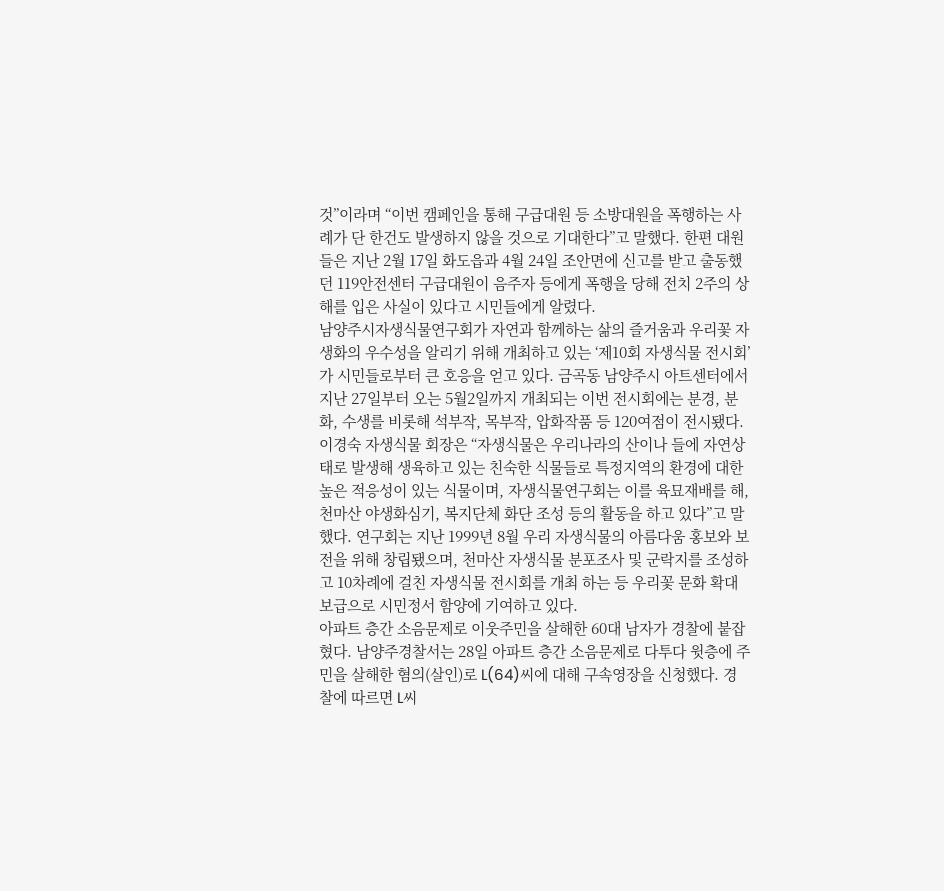것”이라며 “이번 캠페인을 통해 구급대원 등 소방대원을 폭행하는 사례가 단 한건도 발생하지 않을 것으로 기대한다”고 말했다. 한편 대원들은 지난 2월 17일 화도읍과 4월 24일 조안면에 신고를 받고 출동했던 119안전센터 구급대원이 음주자 등에게 폭행을 당해 전치 2주의 상해를 입은 사실이 있다고 시민들에게 알렸다.
남양주시자생식물연구회가 자연과 함께하는 삶의 즐거움과 우리꽃 자생화의 우수성을 알리기 위해 개최하고 있는 ‘제10회 자생식물 전시회’가 시민들로부터 큰 호응을 얻고 있다. 금곡동 남양주시 아트센터에서 지난 27일부터 오는 5월2일까지 개최되는 이번 전시회에는 분경, 분화, 수생를 비롯해 석부작, 목부작, 압화작품 등 120여점이 전시됐다. 이경숙 자생식물 회장은 “자생식물은 우리나라의 산이나 들에 자연상태로 발생해 생육하고 있는 친숙한 식물들로 특정지역의 환경에 대한 높은 적응성이 있는 식물이며, 자생식물연구회는 이를 육묘재배를 해, 천마산 야생화심기, 복지단체 화단 조성 등의 활동을 하고 있다”고 말했다. 연구회는 지난 1999년 8월 우리 자생식물의 아름다움 홍보와 보전을 위해 창립됐으며, 천마산 자생식물 분포조사 및 군락지를 조성하고 10차례에 걸친 자생식물 전시회를 개최 하는 등 우리꽃 문화 확대보급으로 시민정서 함양에 기여하고 있다.
아파트 층간 소음문제로 이웃주민을 살해한 60대 남자가 경찰에 붙잡혔다. 남양주경찰서는 28일 아파트 층간 소음문제로 다투다 윗층에 주민을 살해한 혐의(살인)로 L(64)씨에 대해 구속영장을 신청했다. 경찰에 따르면 L씨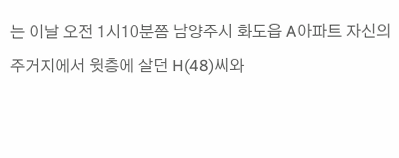는 이날 오전 1시10분쯤 남양주시 화도읍 A아파트 자신의 주거지에서 윗층에 살던 H(48)씨와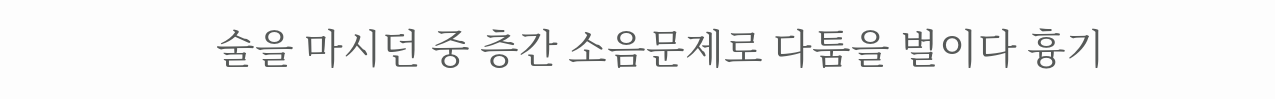술을 마시던 중 층간 소음문제로 다툼을 벌이다 흉기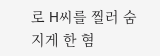로 H씨를 찔러 숨지게 한 혐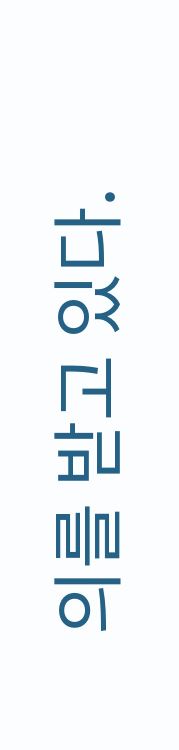의를 받고 있다.